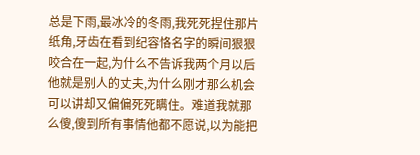总是下雨,最冰冷的冬雨,我死死捏住那片纸角,牙齿在看到纪容恪名字的瞬间狠狠咬合在一起,为什么不告诉我两个月以后他就是别人的丈夫,为什么刚才那么机会可以讲却又偏偏死死瞒住。难道我就那么傻,傻到所有事情他都不愿说,以为能把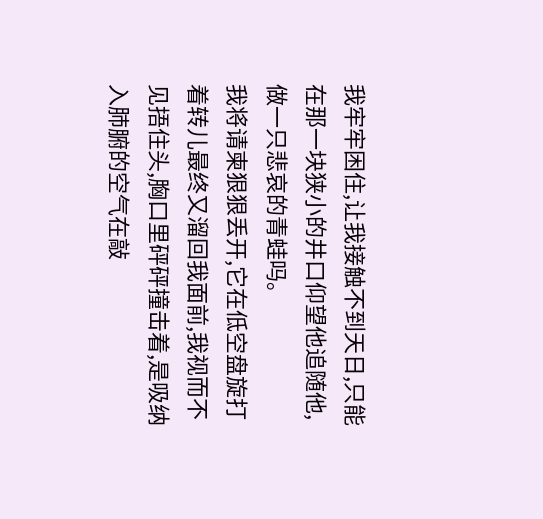我牢牢困住,让我接触不到天日,只能在那一块狭小的井口仰望他追随他,做一只悲哀的青蛙吗。
我将请柬狠狠丢开,它在低空盘旋打着转儿最终又溜回我面前,我视而不见捂住头,胸口里砰砰撞击着,是吸纳入肺腑的空气在敲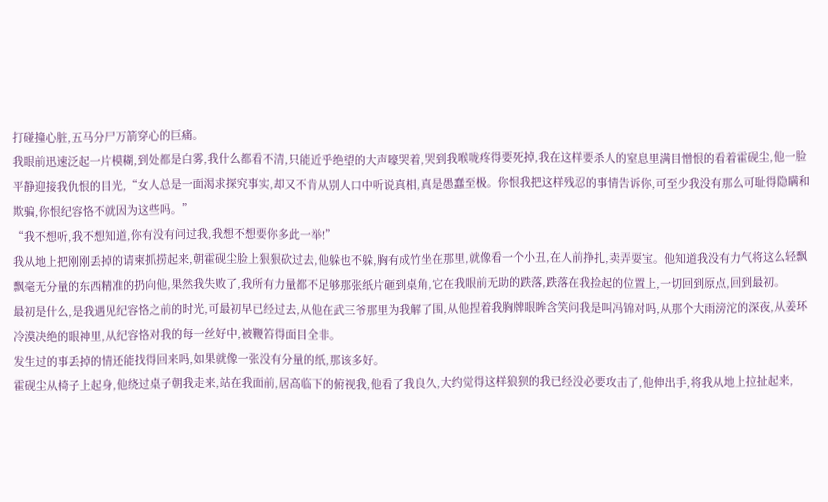打碰撞心脏,五马分尸万箭穿心的巨痛。
我眼前迅速泛起一片模糊,到处都是白雾,我什么都看不清,只能近乎绝望的大声嚎哭着,哭到我喉咙疼得要死掉,我在这样要杀人的窒息里满目憎恨的看着霍砚尘,他一脸平静迎接我仇恨的目光,“女人总是一面渴求探究事实,却又不肯从别人口中听说真相,真是愚蠢至极。你恨我把这样残忍的事情告诉你,可至少我没有那么可耻得隐瞒和欺骗,你恨纪容恪不就因为这些吗。”
“我不想听,我不想知道,你有没有问过我,我想不想要你多此一举!”
我从地上把刚刚丢掉的请柬抓捞起来,朝霍砚尘脸上狠狠砍过去,他躲也不躲,胸有成竹坐在那里,就像看一个小丑,在人前挣扎,卖弄耍宝。他知道我没有力气将这么轻飘飘毫无分量的东西精准的扔向他,果然我失败了,我所有力量都不足够那张纸片砸到桌角,它在我眼前无助的跌落,跌落在我捡起的位置上,一切回到原点,回到最初。
最初是什么,是我遇见纪容恪之前的时光,可最初早已经过去,从他在武三爷那里为我解了围,从他捏着我胸牌眼眸含笑问我是叫冯锦对吗,从那个大雨滂沱的深夜,从姜环冷漠决绝的眼神里,从纪容恪对我的每一丝好中,被鞭笞得面目全非。
发生过的事丢掉的情还能找得回来吗,如果就像一张没有分量的纸,那该多好。
霍砚尘从椅子上起身,他绕过桌子朝我走来,站在我面前,居高临下的俯视我,他看了我良久,大约觉得这样狼狈的我已经没必要攻击了,他伸出手,将我从地上拉扯起来,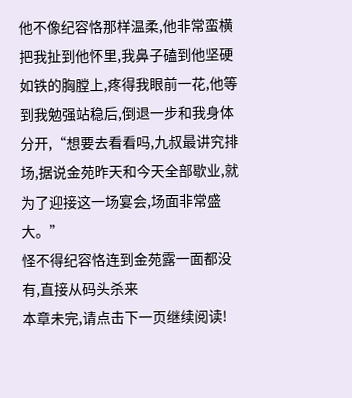他不像纪容恪那样温柔,他非常蛮横把我扯到他怀里,我鼻子磕到他坚硬如铁的胸膛上,疼得我眼前一花,他等到我勉强站稳后,倒退一步和我身体分开,“想要去看看吗,九叔最讲究排场,据说金苑昨天和今天全部歇业,就为了迎接这一场宴会,场面非常盛大。”
怪不得纪容恪连到金苑露一面都没有,直接从码头杀来
本章未完,请点击下一页继续阅读!